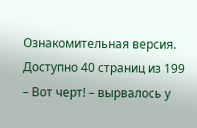Ознакомительная версия. Доступно 40 страниц из 199
– Вот черт! – вырвалось у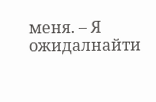меня. – Я ожидалнайти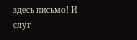здесь письмо! И слуг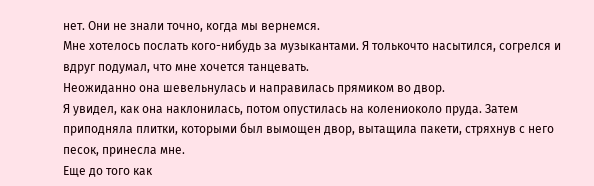нет. Они не знали точно, когда мы вернемся.
Мне хотелось послать кого-нибудь за музыкантами. Я толькочто насытился, согрелся и вдруг подумал, что мне хочется танцевать.
Неожиданно она шевельнулась и направилась прямиком во двор.
Я увидел, как она наклонилась, потом опустилась на колениоколо пруда. Затем приподняла плитки, которыми был вымощен двор, вытащила пакети, стряхнув с него песок, принесла мне.
Еще до того как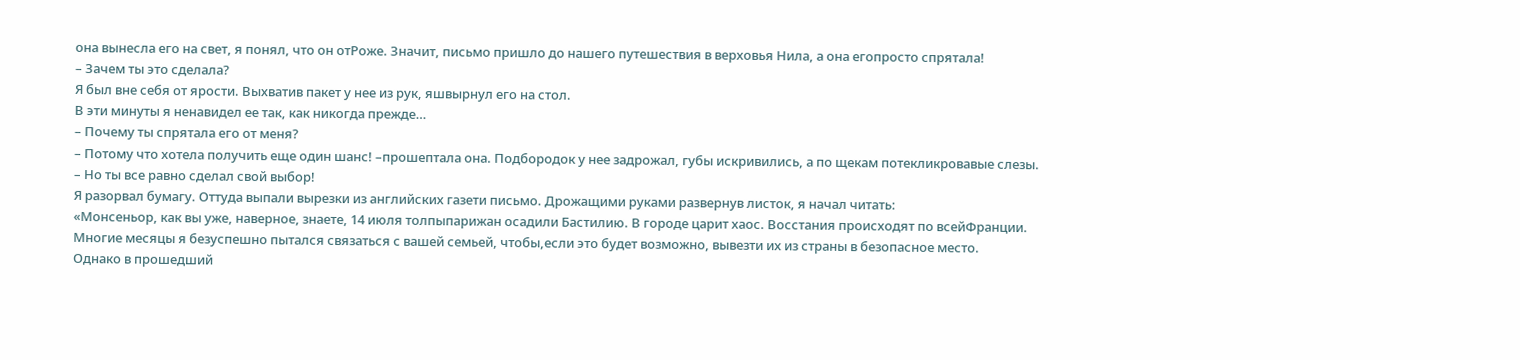она вынесла его на свет, я понял, что он отРоже. Значит, письмо пришло до нашего путешествия в верховья Нила, а она егопросто спрятала!
– Зачем ты это сделала?
Я был вне себя от ярости. Выхватив пакет у нее из рук, яшвырнул его на стол.
В эти минуты я ненавидел ее так, как никогда прежде…
– Почему ты спрятала его от меня?
– Потому что хотела получить еще один шанс! –прошептала она. Подбородок у нее задрожал, губы искривились, а по щекам потекликровавые слезы. – Но ты все равно сделал свой выбор!
Я разорвал бумагу. Оттуда выпали вырезки из английских газети письмо. Дрожащими руками развернув листок, я начал читать:
«Монсеньор, как вы уже, наверное, знаете, 14 июля толпыпарижан осадили Бастилию. В городе царит хаос. Восстания происходят по всейФранции. Многие месяцы я безуспешно пытался связаться с вашей семьей, чтобы,если это будет возможно, вывезти их из страны в безопасное место.
Однако в прошедший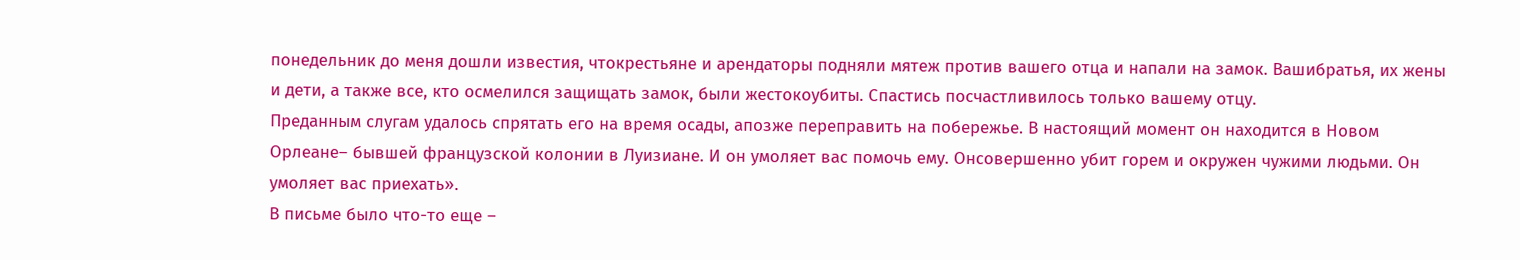понедельник до меня дошли известия, чтокрестьяне и арендаторы подняли мятеж против вашего отца и напали на замок. Вашибратья, их жены и дети, а также все, кто осмелился защищать замок, были жестокоубиты. Спастись посчастливилось только вашему отцу.
Преданным слугам удалось спрятать его на время осады, апозже переправить на побережье. В настоящий момент он находится в Новом Орлеане– бывшей французской колонии в Луизиане. И он умоляет вас помочь ему. Онсовершенно убит горем и окружен чужими людьми. Он умоляет вас приехать».
В письме было что-то еще –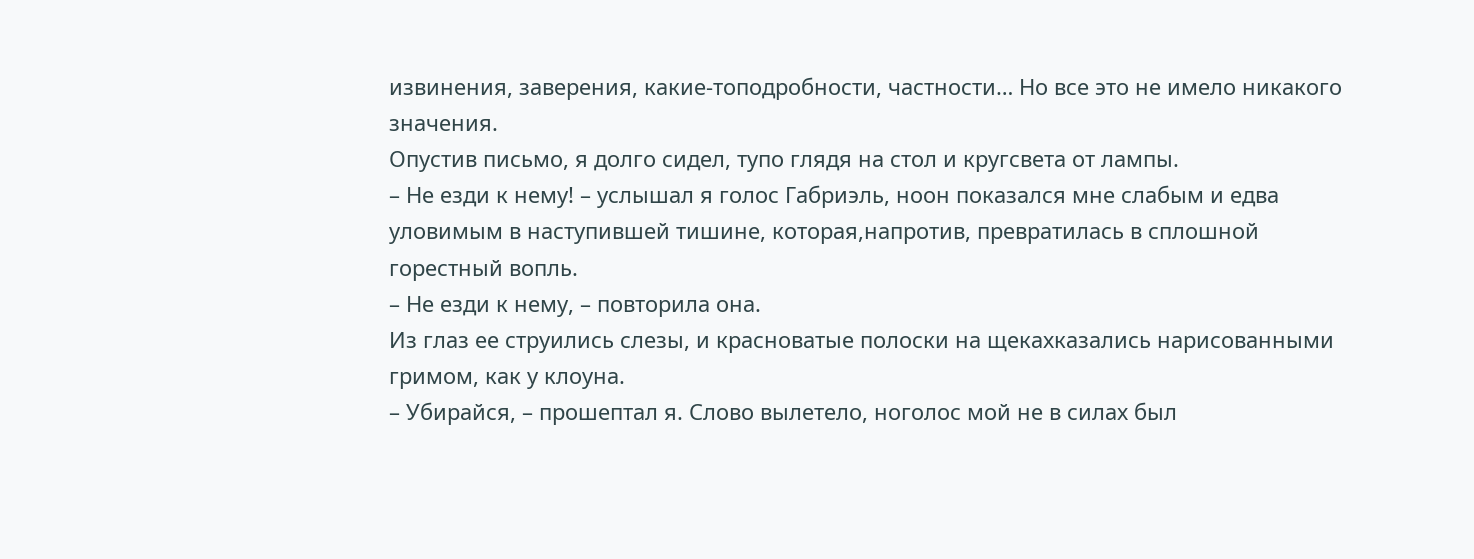извинения, заверения, какие-топодробности, частности… Но все это не имело никакого значения.
Опустив письмо, я долго сидел, тупо глядя на стол и кругсвета от лампы.
– Не езди к нему! – услышал я голос Габриэль, ноон показался мне слабым и едва уловимым в наступившей тишине, которая,напротив, превратилась в сплошной горестный вопль.
– Не езди к нему, – повторила она.
Из глаз ее струились слезы, и красноватые полоски на щекахказались нарисованными гримом, как у клоуна.
– Убирайся, – прошептал я. Слово вылетело, ноголос мой не в силах был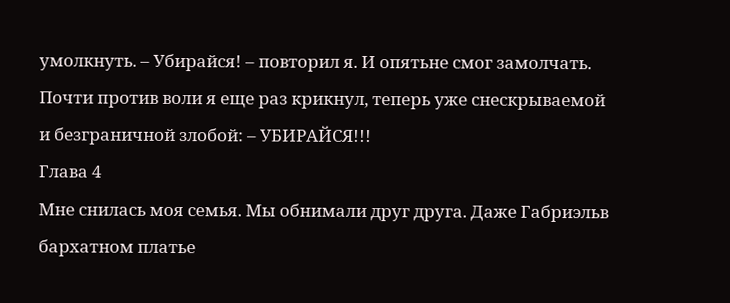умолкнуть. – Убирайся! – повторил я. И опятьне смог замолчать. Почти против воли я еще раз крикнул, теперь уже снескрываемой и безграничной злобой: – УБИРАЙСЯ!!!
Глава 4
Мне снилась моя семья. Мы обнимали друг друга. Даже Габриэльв бархатном платье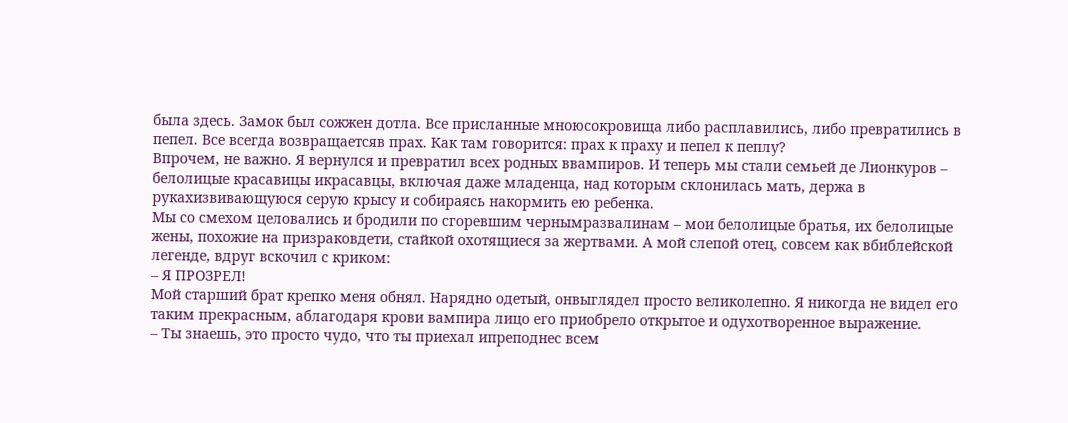была здесь. Замок был сожжен дотла. Все присланные мноюсокровища либо расплавились, либо превратились в пепел. Все всегда возвращаетсяв прах. Как там говорится: прах к праху и пепел к пеплу?
Впрочем, не важно. Я вернулся и превратил всех родных ввампиров. И теперь мы стали семьей де Лионкуров – белолицые красавицы икрасавцы, включая даже младенца, над которым склонилась мать, держа в рукахизвивающуюся серую крысу и собираясь накормить ею ребенка.
Мы со смехом целовались и бродили по сгоревшим чернымразвалинам – мои белолицые братья, их белолицые жены, похожие на призраковдети, стайкой охотящиеся за жертвами. А мой слепой отец, совсем как вбиблейской легенде, вдруг вскочил с криком:
– Я ПРОЗРЕЛ!
Мой старший брат крепко меня обнял. Нарядно одетый, онвыглядел просто великолепно. Я никогда не видел его таким прекрасным, аблагодаря крови вампира лицо его приобрело открытое и одухотворенное выражение.
– Ты знаешь, это просто чудо, что ты приехал ипреподнес всем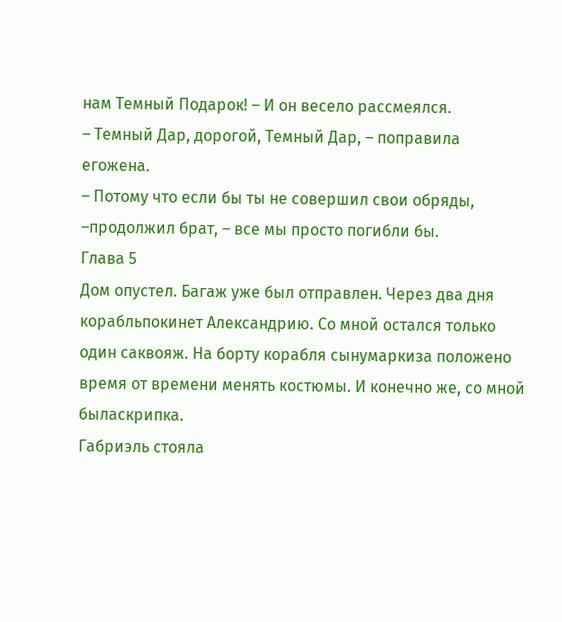нам Темный Подарок! – И он весело рассмеялся.
– Темный Дар, дорогой, Темный Дар, – поправила егожена.
– Потому что если бы ты не совершил свои обряды, –продолжил брат, – все мы просто погибли бы.
Глава 5
Дом опустел. Багаж уже был отправлен. Через два дня корабльпокинет Александрию. Со мной остался только один саквояж. На борту корабля сынумаркиза положено время от времени менять костюмы. И конечно же, со мной быласкрипка.
Габриэль стояла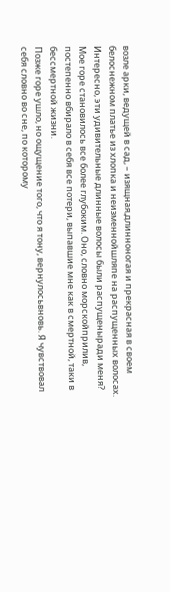возле арки, ведущей в сад, – изящная,длинноногая и прекрасная в своем белоснежном платье из хлопка и неизменнойшляпе на распущенных волосах.
Интересно, эти удивительные длинные волосы были распущеныради меня?
Мое горе становилось все более глубоким. Оно, словно морскойприлив, постепенно вбирало в себя все потери, выпавшие мне как в смертной, таки в бессмертной жизни.
Позже горе ушло, но ощущение того, что я тону, вернулосьвновь. Я чувствовал себя словно во сне, по которому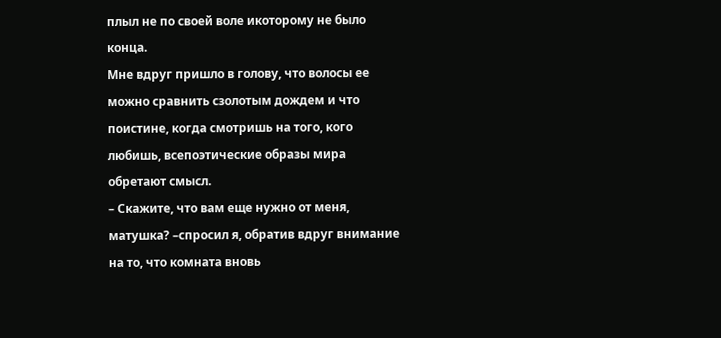плыл не по своей воле икоторому не было конца.
Мне вдруг пришло в голову, что волосы ее можно сравнить сзолотым дождем и что поистине, когда смотришь на того, кого любишь, всепоэтические образы мира обретают смысл.
– Скажите, что вам еще нужно от меня, матушка? –спросил я, обратив вдруг внимание на то, что комната вновь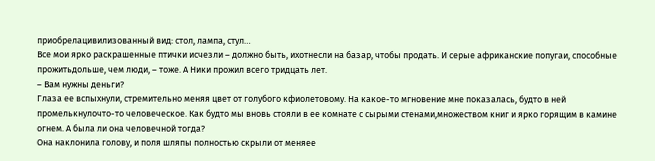приобрелацивилизованный вид: стол, лампа, стул…
Все мои ярко раскрашенные птички исчезли – должно быть, ихотнесли на базар, чтобы продать. И серые африканские попугаи, способные прожитьдольше, чем люди, – тоже. А Ники прожил всего тридцать лет.
– Вам нужны деньги?
Глаза ее вспыхнули, стремительно меняя цвет от голубого кфиолетовому. На какое-то мгновение мне показалась, будто в ней промелькнулочто-то человеческое. Как будто мы вновь стояли в ее комнате с сырыми стенами,множеством книг и ярко горящим в камине огнем. А была ли она человечной тогда?
Она наклонила голову, и поля шляпы полностью скрыли от меняее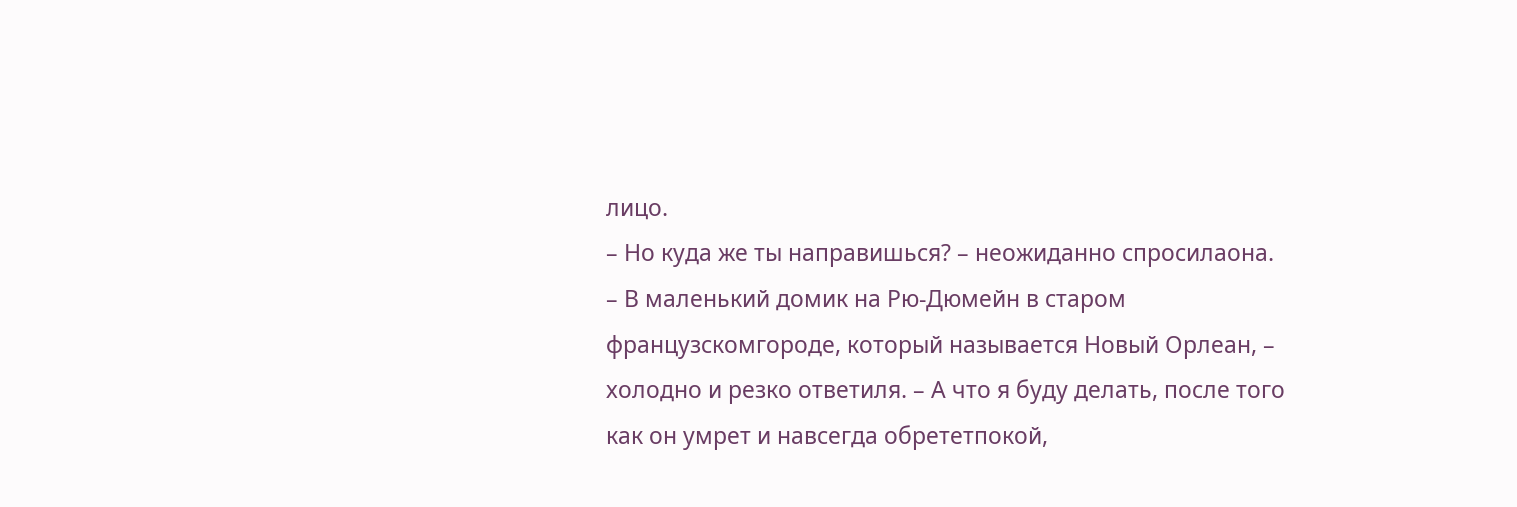лицо.
– Но куда же ты направишься? – неожиданно спросилаона.
– В маленький домик на Рю-Дюмейн в старом французскомгороде, который называется Новый Орлеан, – холодно и резко ответиля. – А что я буду делать, после того как он умрет и навсегда обрететпокой,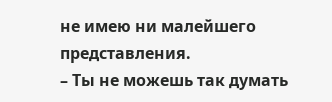не имею ни малейшего представления.
– Ты не можешь так думать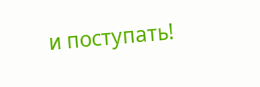и поступать!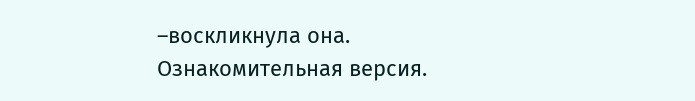–воскликнула она.
Ознакомительная версия.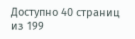Доступно 40 страниц из 199